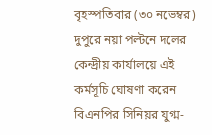বৃহস্পতিবার (৩০ নভেম্বর) দুপুরে নয়া পল্টনে দলের কেন্দ্রীয় কার্যালয়ে এই কর্মসূচি ঘোষণা করেন বিএনপির সিনিয়র যুগ্ম-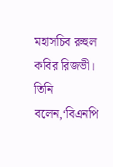মহাসচিব রুহুল কবির রিজভী।
তিনি বলেন,‘বিএনপি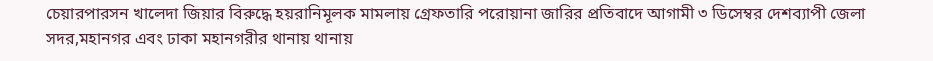চেয়ারপারসন খালেদা জিয়ার বিরুদ্ধে হয়রানিমূলক মামলায় গ্রেফতারি পরোয়ানা জারির প্রতিবাদে আগামী ৩ ডিসেম্বর দেশব্যাপী জেলা সদর,মহানগর এবং ঢাকা মহানগরীর থানায় থানায়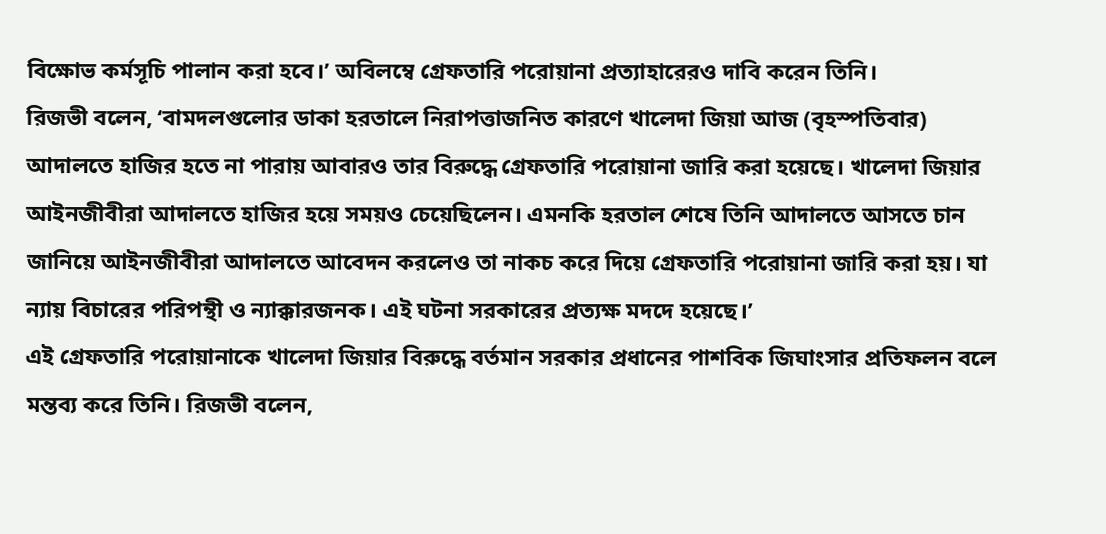বিক্ষোভ কর্মসূচি পালান করা হবে।’ অবিলম্বে গ্রেফতারি পরোয়ানা প্রত্যাহারেরও দাবি করেন তিনি।
রিজভী বলেন, ‘বামদলগুলোর ডাকা হরতালে নিরাপত্তাজনিত কারণে খালেদা জিয়া আজ (বৃহস্পতিবার) আদালতে হাজির হতে না পারায় আবারও তার বিরুদ্ধে গ্রেফতারি পরোয়ানা জারি করা হয়েছে। খালেদা জিয়ার আইনজীবীরা আদালতে হাজির হয়ে সময়ও চেয়েছিলেন। এমনকি হরতাল শেষে তিনি আদালতে আসতে চান জানিয়ে আইনজীবীরা আদালতে আবেদন করলেও তা নাকচ করে দিয়ে গ্রেফতারি পরোয়ানা জারি করা হয়। যা ন্যায় বিচারের পরিপন্থী ও ন্যাক্কারজনক। এই ঘটনা সরকারের প্রত্যক্ষ মদদে হয়েছে।’
এই গ্রেফতারি পরোয়ানাকে খালেদা জিয়ার বিরুদ্ধে বর্তমান সরকার প্রধানের পাশবিক জিঘাংসার প্রতিফলন বলে মন্তব্য করে তিনি। রিজভী বলেন,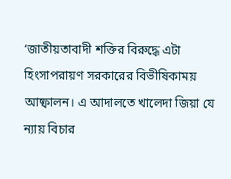‘জাতীয়তাবাদী শক্তির বিরুদ্ধে এটা হিংসাপরায়ণ সরকারের বিভীষিকাময় আষ্ফালন। এ আদালতে খালেদা জিয়া যে ন্যায় বিচার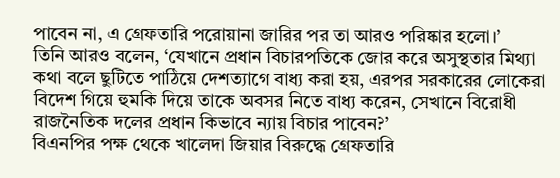পাবেন না, এ গ্রেফতারি পরোয়ানা জারির পর তা আরও পরিষ্কার হলো।’
তিনি আরও বলেন, ‘যেখানে প্রধান বিচারপতিকে জোর করে অসুস্থতার মিথ্যা কথা বলে ছুটিতে পাঠিয়ে দেশত্যাগে বাধ্য করা হয়, এরপর সরকারের লোকেরা বিদেশ গিয়ে হুমকি দিয়ে তাকে অবসর নিতে বাধ্য করেন, সেখানে বিরোধী রাজনৈতিক দলের প্রধান কিভাবে ন্যায় বিচার পাবেন?’
বিএনপির পক্ষ থেকে খালেদা জিয়ার বিরুদ্ধে গ্রেফতারি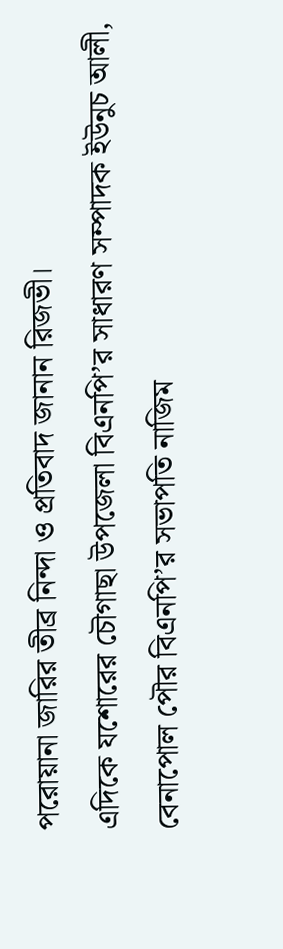পরোয়ানা জারির তীব্র নিন্দা ও প্রতিবাদ জানান রিজভী।
এদিকে যশোরের চৌগাছা উপজেলা বিএনপি’র সাধারণ সম্পাদক ইউনুচ আলী, বেনাপোল পৌর বিএনপি’র সভাপতি নাজিম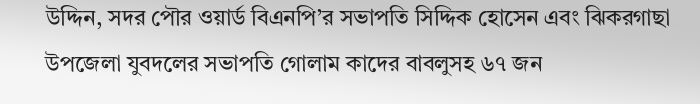উদ্দিন, সদর পৌর ওয়ার্ড বিএনপি’র সভাপতি সিদ্দিক হোসেন এবং ঝিকরগাছা উপজেলা যুবদলের সভাপতি গোলাম কাদের বাবলুসহ ৬৭ জন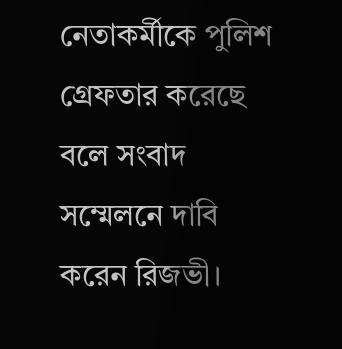নেতাকর্মীকে পুলিশ গ্রেফতার করেছে বলে সংবাদ সম্মেলনে দাবি করেন রিজভী।